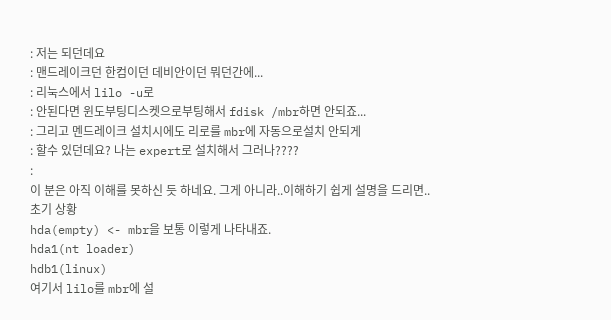: 저는 되던데요
: 맨드레이크던 한컴이던 데비안이던 뭐던간에...
: 리눅스에서 lilo -u로
: 안된다면 윈도부팅디스켓으로부팅해서 fdisk /mbr하면 안되죠...
: 그리고 멘드레이크 설치시에도 리로를 mbr에 자동으로설치 안되게
: 할수 있던데요? 나는 expert로 설치해서 그러나????
:
이 분은 아직 이해를 못하신 듯 하네요. 그게 아니라..이해하기 쉽게 설명을 드리면..
초기 상황
hda(empty) <- mbr을 보통 이렇게 나타내죠.
hda1(nt loader)
hdb1(linux)
여기서 lilo를 mbr에 설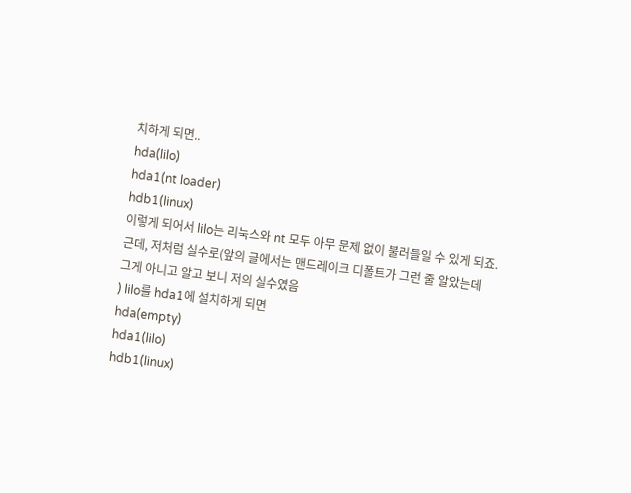치하게 되면..
hda(lilo)
hda1(nt loader)
hdb1(linux)
이렇게 되어서 lilo는 리눅스와 nt 모두 아무 문제 없이 불러들일 수 있게 되죠.
근데, 저처럼 실수로(앞의 글에서는 맨드레이크 디폴트가 그런 줄 알았는데
그게 아니고 알고 보니 저의 실수였음
) lilo를 hda1에 설치하게 되면
hda(empty)
hda1(lilo)
hdb1(linux)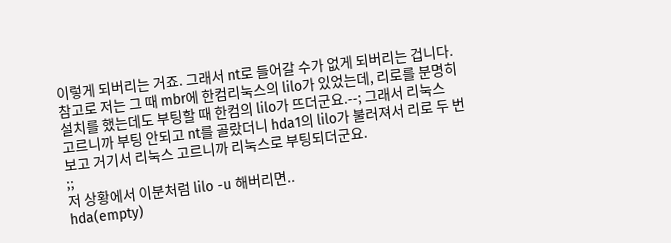이렇게 되버리는 거죠. 그래서 nt로 들어갈 수가 없게 되버리는 겁니다.
참고로 저는 그 때 mbr에 한컴리눅스의 lilo가 있었는데, 리로를 분명히
설치를 했는데도 부팅할 때 한컴의 lilo가 뜨더군요.--; 그래서 리눅스
고르니까 부팅 안되고 nt를 골랐더니 hda1의 lilo가 불러져서 리로 두 번
보고 거기서 리눅스 고르니까 리눅스로 부팅되더군요.
;;
저 상황에서 이분처럼 lilo -u 해버리면..
hda(empty)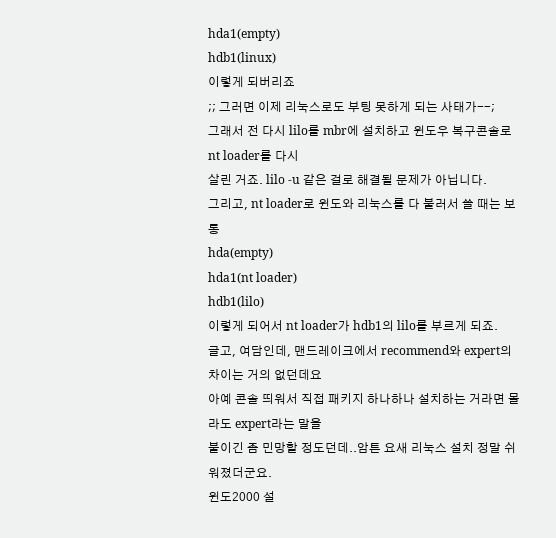hda1(empty)
hdb1(linux)
이렇게 되버리죠
;; 그러면 이제 리눅스로도 부팅 못하게 되는 사태가--;
그래서 전 다시 lilo를 mbr에 설치하고 윈도우 복구콘솔로 nt loader를 다시
살린 거죠. lilo -u 같은 걸로 해결될 문제가 아닙니다.
그리고, nt loader로 윈도와 리눅스를 다 불러서 쓸 때는 보통
hda(empty)
hda1(nt loader)
hdb1(lilo)
이렇게 되어서 nt loader가 hdb1의 lilo를 부르게 되죠.
글고, 여담인데, 맨드레이크에서 recommend와 expert의 차이는 거의 없던데요
아예 콘솔 띄워서 직접 패키지 하나하나 설치하는 거라면 몰라도 expert라는 말을
붙이긴 좀 민망할 정도던데..암튼 요새 리눅스 설치 정말 쉬워졌더군요.
윈도2000 설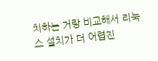치하는 거랑 비교해서 리눅스 설치가 더 어렵진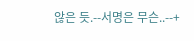않은 듯.--서명은 무슨..--+